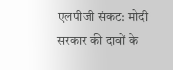एलपीजी संकट: मोदी सरकार की दावों के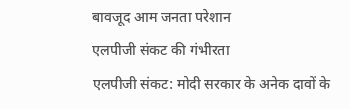बावजूद आम जनता परेशान
एलपीजी संकट की गंभीरता
एलपीजी संकट: मोदी सरकार के अनेक दावों के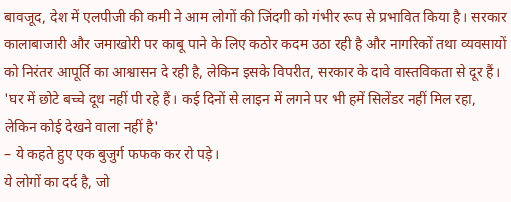बावजूद, देश में एलपीजी की कमी ने आम लोगों की जिंदगी को गंभीर रूप से प्रभावित किया है। सरकार कालाबाजारी और जमाखोरी पर काबू पाने के लिए कठोर कदम उठा रही है और नागरिकों तथा व्यवसायों को निरंतर आपूर्ति का आश्वासन दे रही है, लेकिन इसके विपरीत, सरकार के दावे वास्तविकता से दूर हैं।
'घर में छोटे बच्चे दूध नहीं पी रहे हैं। कई दिनों से लाइन में लगने पर भी हमें सिलेंडर नहीं मिल रहा, लेकिन कोई देखने वाला नहीं है'
– ये कहते हुए एक बुजुर्ग फफक कर रो पड़े।
ये लोगों का दर्द है, जो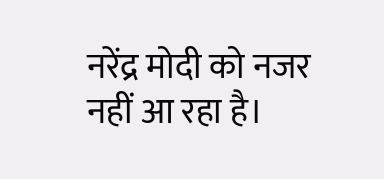नरेंद्र मोदी को नजर नहीं आ रहा है।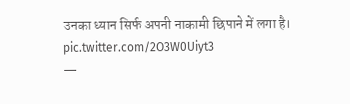उनका ध्यान सिर्फ अपनी नाकामी छिपाने में लगा है। pic.twitter.com/2O3W0Uiyt3
—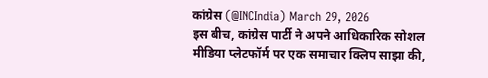कांग्रेस (@INCIndia) March 29, 2026
इस बीच, कांग्रेस पार्टी ने अपने आधिकारिक सोशल मीडिया प्लेटफॉर्म पर एक समाचार क्लिप साझा की,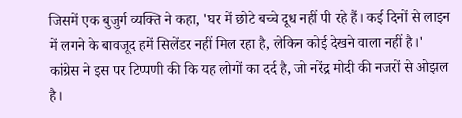जिसमें एक बुजुर्ग व्यक्ति ने कहा, 'घर में छोटे बच्चे दूध नहीं पी रहे हैं। कई दिनों से लाइन में लगने के बावजूद हमें सिलेंडर नहीं मिल रहा है, लेकिन कोई देखने वाला नहीं है।' कांग्रेस ने इस पर टिप्पणी की कि यह लोगों का दर्द है, जो नरेंद्र मोदी की नजरों से ओझल है।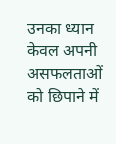उनका ध्यान केवल अपनी असफलताओं को छिपाने में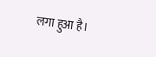लगा हुआ है।